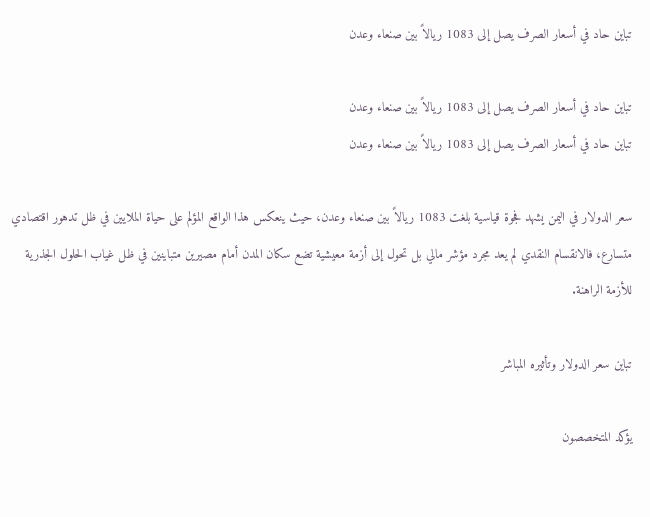تباين حاد في أسعار الصرف يصل إلى 1083 ريالاً بين صنعاء وعدن

تباين حاد في أسعار الصرف يصل إلى 1083 ريالاً بين صنعاء وعدن
تباين حاد في أسعار الصرف يصل إلى 1083 ريالاً بين صنعاء وعدن

سعر الدولار في اليمن يشهد فجوة قياسية بلغت 1083 ريالاً بين صنعاء وعدن، حيث ينعكس هذا الواقع المؤلم على حياة الملايين في ظل تدهور اقتصادي متسارع، فالانقسام النقدي لم يعد مجرد مؤشر مالي بل تحول إلى أزمة معيشية تضع سكان المدن أمام مصيرين متباينين في ظل غياب الحلول الجذرية للأزمة الراهنة.

تباين سعر الدولار وتأثيره المباشر

يؤكد المتخصصون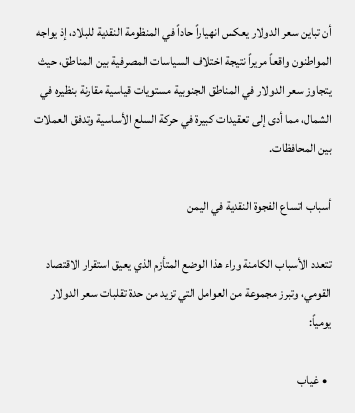أن تباين سعر الدولار يعكس انهياراً حاداً في المنظومة النقدية للبلاد، إذ يواجه المواطنون واقعاً مريراً نتيجة اختلاف السياسات المصرفية بين المناطق، حيث يتجاوز سعر الدولار في المناطق الجنوبية مستويات قياسية مقارنة بنظيره في الشمال، مما أدى إلى تعقيدات كبيرة في حركة السلع الأساسية وتدفق العملات بين المحافظات.

أسباب اتساع الفجوة النقدية في اليمن

تتعدد الأسباب الكامنة وراء هذا الوضع المتأزم الذي يعيق استقرار الاقتصاد القومي، وتبرز مجموعة من العوامل التي تزيد من حدة تقلبات سعر الدولار يومياً:

  • غياب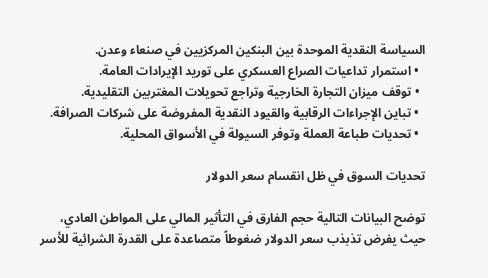السياسة النقدية الموحدة بين البنكين المركزيين في صنعاء وعدن.
  • استمرار تداعيات الصراع العسكري على توريد الإيرادات العامة.
  • توقف ميزان التجارة الخارجية وتراجع تحويلات المغتربين التقليدية.
  • تباين الإجراءات الرقابية والقيود النقدية المفروضة على شركات الصرافة.
  • تحديات طباعة العملة وتوفر السيولة في الأسواق المحلية.

تحديات السوق في ظل انقسام سعر الدولار

توضح البيانات التالية حجم الفارق في التأثير المالي على المواطن العادي، حيث يفرض تذبذب سعر الدولار ضغوطاً متصاعدة على القدرة الشرائية للأسر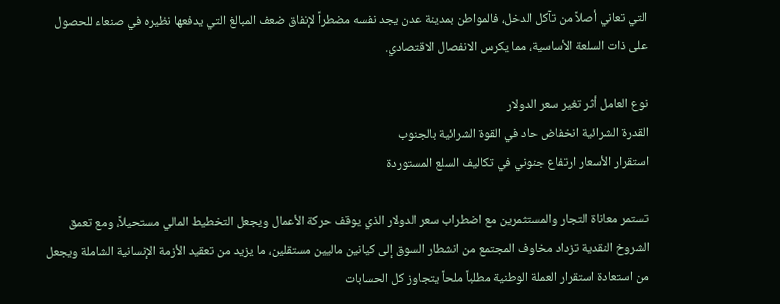التي تعاني أصلاً من تآكل الدخل، فالمواطن بمدينة عدن يجد نفسه مضطراً لإنفاق ضعف المبالغ التي يدفعها نظيره في صنعاء للحصول على ذات السلعة الأساسية، مما يكرس الانفصال الاقتصادي.

نوع العامل أثر تغير سعر الدولار
القدرة الشرائية انخفاض حاد في القوة الشرائية بالجنوب
استقرار الأسعار ارتفاع جنوني في تكاليف السلع المستوردة

تستمر معاناة التجار والمستثمرين مع اضطراب سعر الدولار الذي يوقف حركة الأعمال ويجعل التخطيط المالي مستحيلاً، ومع تعمق الشروخ النقدية تزداد مخاوف المجتمع من انشطار السوق إلى كيانين ماليين مستقلين، ما يزيد من تعقيد الأزمة الإنسانية الشاملة ويجعل من استعادة استقرار العملة الوطنية مطلباً ملحاً يتجاوز كل الحسابات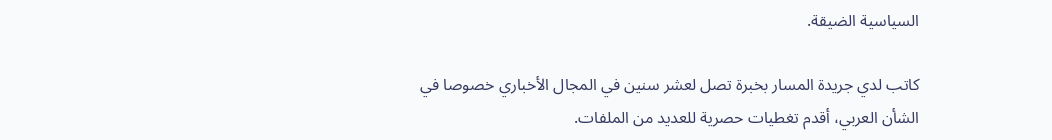السياسية الضيقة.

كاتب لدي جريدة المسار بخبرة تصل لعشر سنين في المجال الأخباري خصوصا في الشأن العربي، أقدم تغطيات حصرية للعديد من الملفات.